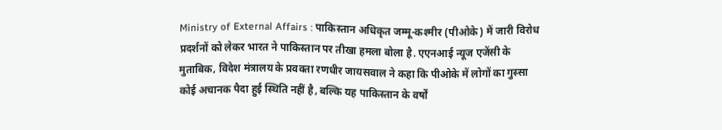Ministry of External Affairs : पाकिस्तान अधिकृत जम्मू-कश्मीर (पीओके) में जारी विरोध प्रदर्शनों को लेकर भारत ने पाकिस्तान पर तीखा हमला बोला है. एएनआई न्यूज एजेंसी के मुताबिक, विदेश मंत्रालय के प्रवक्ता रणधीर जायसवाल ने कहा कि पीओके में लोगों का गुस्सा कोई अचानक पैदा हुई स्थिति नहीं है, बल्कि यह पाकिस्तान के वर्षों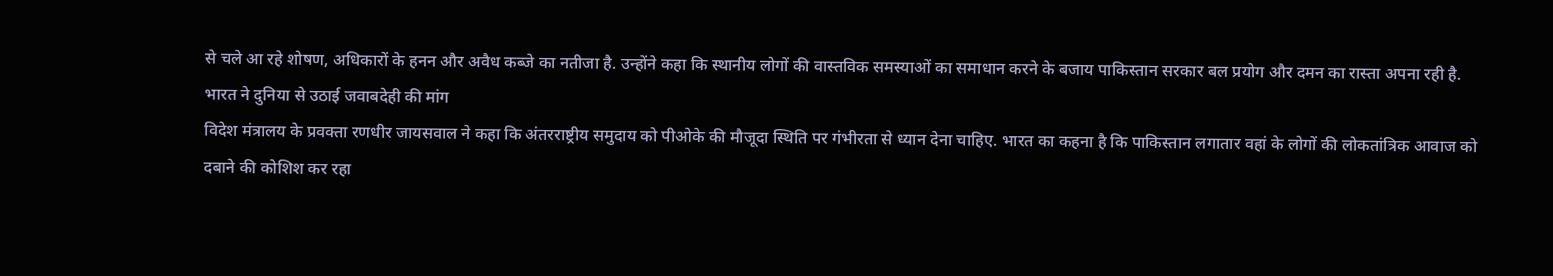से चले आ रहे शोषण, अधिकारों के हनन और अवैध कब्जे का नतीजा है. उन्होंने कहा कि स्थानीय लोगों की वास्तविक समस्याओं का समाधान करने के बजाय पाकिस्तान सरकार बल प्रयोग और दमन का रास्ता अपना रही है.
भारत ने दुनिया से उठाई जवाबदेही की मांग
विदेश मंत्रालय के प्रवक्ता रणधीर जायसवाल ने कहा कि अंतरराष्ट्रीय समुदाय को पीओके की मौजूदा स्थिति पर गंभीरता से ध्यान देना चाहिए. भारत का कहना है कि पाकिस्तान लगातार वहां के लोगों की लोकतांत्रिक आवाज को दबाने की कोशिश कर रहा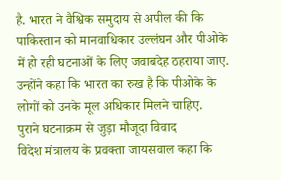है. भारत ने वैश्विक समुदाय से अपील की कि पाकिस्तान को मानवाधिकार उल्लंघन और पीओके में हो रही घटनाओं के लिए जवाबदेह ठहराया जाए. उन्होंने कहा कि भारत का रुख है कि पीओके के लोगों को उनके मूल अधिकार मिलने चाहिए.
पुराने घटनाक्रम से जुड़ा मौजूदा विवाद
विदेश मंत्रालय के प्रवक्ता जायसवाल कहा कि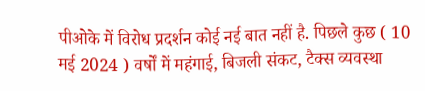पीओके में विरोध प्रदर्शन कोई नई बात नहीं है. पिछले कुछ ( 10 मई 2024 ) वर्षों में महंगाई, बिजली संकट, टैक्स व्यवस्था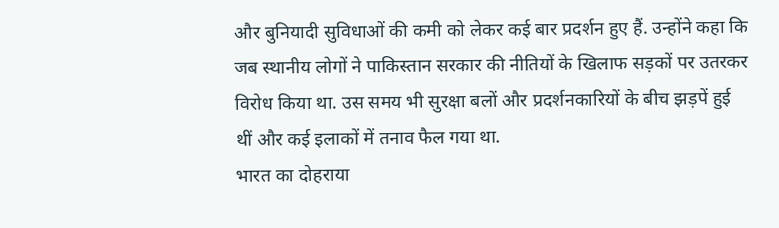और बुनियादी सुविधाओं की कमी को लेकर कई बार प्रदर्शन हुए हैं. उन्होंने कहा कि जब स्थानीय लोगों ने पाकिस्तान सरकार की नीतियों के खिलाफ सड़कों पर उतरकर विरोध किया था. उस समय भी सुरक्षा बलों और प्रदर्शनकारियों के बीच झड़पें हुई थीं और कई इलाकों में तनाव फैल गया था.
भारत का दोहराया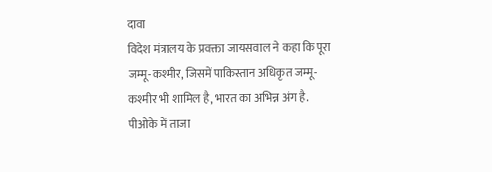दावा
विदेश मंत्रालय के प्रवक्ता जायसवाल ने कहा कि पूरा जम्मू-कश्मीर, जिसमें पाकिस्तान अधिकृत जम्मू-कश्मीर भी शामिल है, भारत का अभिन्न अंग है. पीओके में ताजा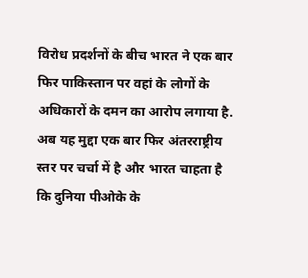विरोध प्रदर्शनों के बीच भारत ने एक बार फिर पाकिस्तान पर वहां के लोगों के अधिकारों के दमन का आरोप लगाया है. अब यह मुद्दा एक बार फिर अंतरराष्ट्रीय स्तर पर चर्चा में है और भारत चाहता है कि दुनिया पीओके के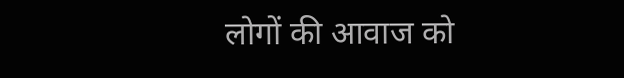लोगों की आवाज को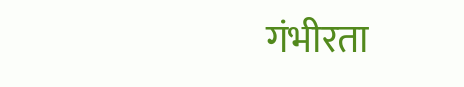गंभीरता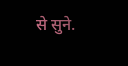से सुने.